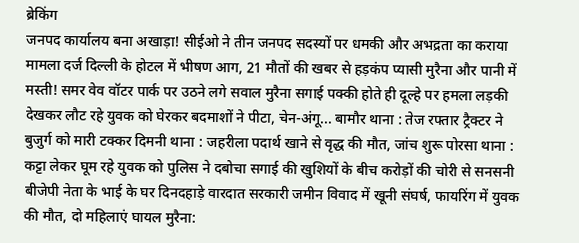ब्रेकिंग
जनपद कार्यालय बना अखाड़ा! सीईओ ने तीन जनपद सदस्यों पर धमकी और अभद्रता का कराया मामला दर्ज दिल्ली के होटल में भीषण आग, 21 मौतों की खबर से हड़कंप प्यासी मुरैना और पानी में मस्ती! समर वेव वॉटर पार्क पर उठने लगे सवाल मुरैना सगाई पक्की होते ही दूल्हे पर हमला लड़की देखकर लौट रहे युवक को घेरकर बदमाशों ने पीटा, चेन-अंगू... बामौर थाना : तेज रफ्तार ट्रैक्टर ने बुजुर्ग को मारी टक्कर दिमनी थाना : जहरीला पदार्थ खाने से वृद्ध की मौत, जांच शुरू पोरसा थाना : कट्टा लेकर घूम रहे युवक को पुलिस ने दबोचा सगाई की खुशियों के बीच करोड़ों की चोरी से सनसनी बीजेपी नेता के भाई के घर दिनदहाड़े वारदात सरकारी जमीन विवाद में खूनी संघर्ष, फायरिंग में युवक की मौत, दो महिलाएं घायल मुरैना: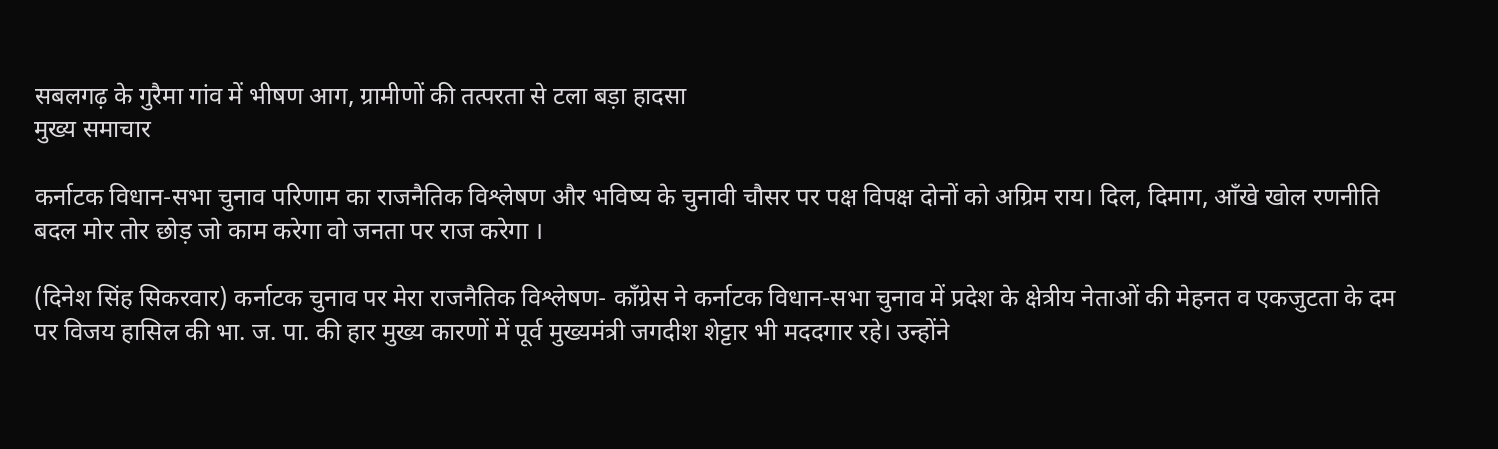सबलगढ़ के गुरैमा गांव में भीषण आग, ग्रामीणों की तत्परता से टला बड़ा हादसा
मुख्य समाचार

कर्नाटक विधान-सभा चुनाव परिणाम का राजनैतिक विश्लेषण और भविष्य के चुनावी चौसर पर पक्ष विपक्ष दोनों को अग्रिम राय। दिल, दिमाग, आँखे खोल रणनीति बदल मोर तोर छोड़ जो काम करेगा वो जनता पर राज करेगा ।

(दिनेश सिंह सिकरवार) कर्नाटक चुनाव पर मेरा राजनैतिक विश्लेषण- काँग्रेस ने कर्नाटक विधान-सभा चुनाव में प्रदेश के क्षेत्रीय नेताओं की मेहनत व एकजुटता के दम पर विजय हासिल की भा. ज. पा. की हार मुख्य कारणों में पूर्व मुख्यमंत्री जगदीश शेट्टार भी मददगार रहे। उन्होंने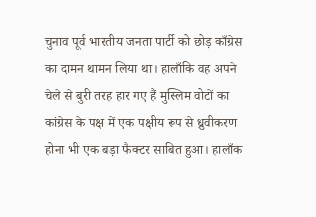चुनाव पूर्व भारतीय जनता पार्टी को छोड़ काँग्रेस का दामन थामन लिया था। हालाँकि वह अपने चेले से बुरी तरह हार गए हैं मुस्लिम वोटों का कांग्रेस के पक्ष में एक पक्षीय रूप से ध्रुवीकरण होना भी एक बड़ा फैक्टर साबित हुआ। हालाँक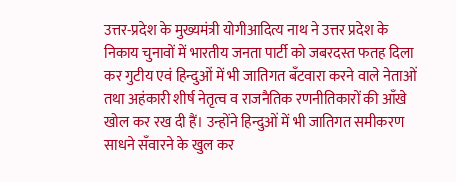उत्तर-प्रदेश के मुख्यमंत्री योगीआदित्य नाथ ने उत्तर प्रदेश के निकाय चुनावों में भारतीय जनता पार्टी को जबरदस्त फतह दिला कर गुटीय एवं हिन्दुओं में भी जातिगत बँटवारा करने वाले नेताओं तथा अहंकारी शीर्ष नेतृत्व व राजनैतिक रणनीतिकारों की आँखे खोल कर रख दी हैं। उन्होंने हिन्दुओं में भी जातिगत समीकरण साधने सँवारने के खुल कर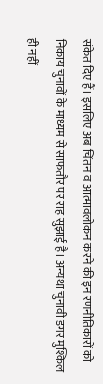संकेत दिए हैं। इसलिए अब चिंतन व आत्मावलोकन करने की इन रणनीतिकारों को निकाय चुनावों के माध्यम से साफतौर पर राह सुझाई है। अन्यथा चुनावी डगर मुश्किल ही नहीं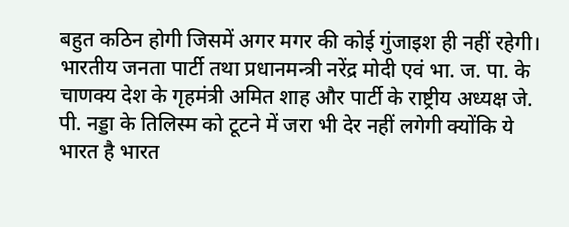बहुत कठिन होगी जिसमें अगर मगर की कोई गुंजाइश ही नहीं रहेगी। भारतीय जनता पार्टी तथा प्रधानमन्त्री नरेंद्र मोदी एवं भा. ज. पा. के चाणक्य देश के गृहमंत्री अमित शाह और पार्टी के राष्ट्रीय अध्यक्ष जे. पी. नड्डा के तिलिस्म को टूटने में जरा भी देर नहीं लगेगी क्योंकि ये भारत है भारत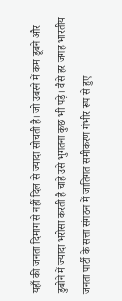यहाँ की जनता दिमाग से नहीं दिल से ज्यादा सोचती है। जो उबरने में कम डूबने और डुबोने में ज्यादा भरोसा करती है चाहे उसे भुगतना कुछ भी पड़े। वैसे हर जगह भारतीय जनता पार्टी के सत्ता संगठन में जातिगत समीकरण गंभीर रूप से हुए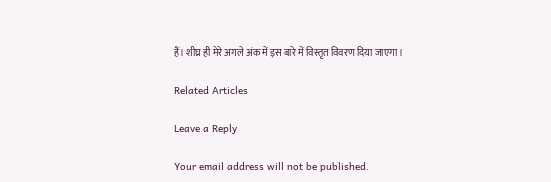हैं। शीघ्र ही मेरे अगले अंक में इस बारे में विस्तृत विवरण दिया जाएगा।

Related Articles

Leave a Reply

Your email address will not be published.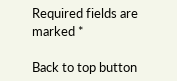Required fields are marked *

Back to top button